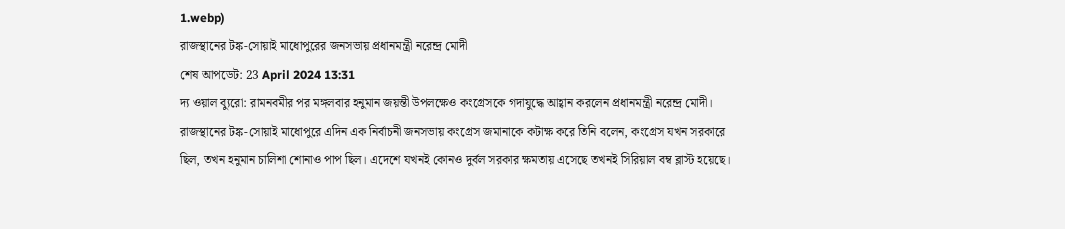1.webp)
রাজস্থানের টঙ্ক-সোয়াই মাধোপুরের জনসভায় প্রধানমন্ত্রী নরেন্দ্র মোদী
শেষ আপডেট: 23 April 2024 13:31
দ্য ওয়াল ব্যুরো: রামনবমীর পর মঙ্গলবার হনুমান জয়ন্তী উপলক্ষেও কংগ্রেসকে গদাযুদ্ধে আহ্বান করলেন প্রধানমন্ত্রী নরেন্দ্র মোদী। রাজস্থানের টঙ্ক-সোয়াই মাধোপুরে এদিন এক নির্বাচনী জনসভায় কংগ্রেস জমানাকে কটাক্ষ করে তিনি বলেন, কংগ্রেস যখন সরকারে ছিল, তখন হনুমান চালিশা শোনাও পাপ ছিল। এদেশে যখনই কোনও দুর্বল সরকার ক্ষমতায় এসেছে তখনই সিরিয়াল বম্ব ব্লাস্ট হয়েছে।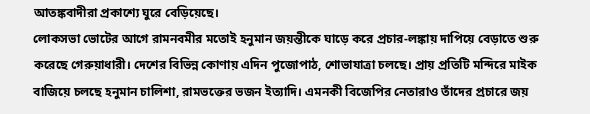আতঙ্কবাদীরা প্রকাশ্যে ঘুরে বেড়িয়েছে।
লোকসভা ভোটের আগে রামনবমীর মতোই হনুমান জয়ন্তীকে ঘাড়ে করে প্রচার-লঙ্কায় দাপিয়ে বেড়াতে শুরু করেছে গেরুয়াধারী। দেশের বিভিন্ন কোণায় এদিন পুজোপাঠ, শোভাযাত্রা চলছে। প্রায় প্রতিটি মন্দিরে মাইক বাজিয়ে চলছে হনুমান চালিশা, রামভক্তের ভজন ইত্যাদি। এমনকী বিজেপির নেতারাও তাঁদের প্রচারে জয়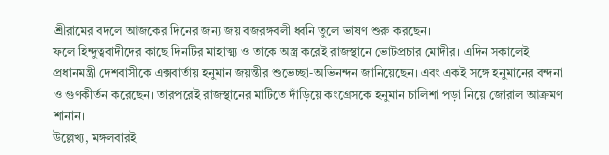শ্রীরামের বদলে আজকের দিনের জন্য জয় বজরঙ্গবলী ধ্বনি তুলে ভাষণ শুরু করছেন।
ফলে হিন্দুত্ববাদীদের কাছে দিনটির মাহাত্ম্য ও তাকে অস্ত্র করেই রাজস্থানে ভোটপ্রচার মোদীর। এদিন সকালেই প্রধানমন্ত্রী দেশবাসীকে এক্সবার্তায় হনুমান জয়ন্তীর শুভেচ্ছা-অভিনন্দন জানিয়েছেন। এবং একই সঙ্গে হনুমানের বন্দনা ও গুণকীর্তন করেছেন। তারপরেই রাজস্থানের মাটিতে দাঁড়িয়ে কংগ্রেসকে হনুমান চালিশা পড়া নিয়ে জোরাল আক্রমণ শানান।
উল্লেখ্য, মঙ্গলবারই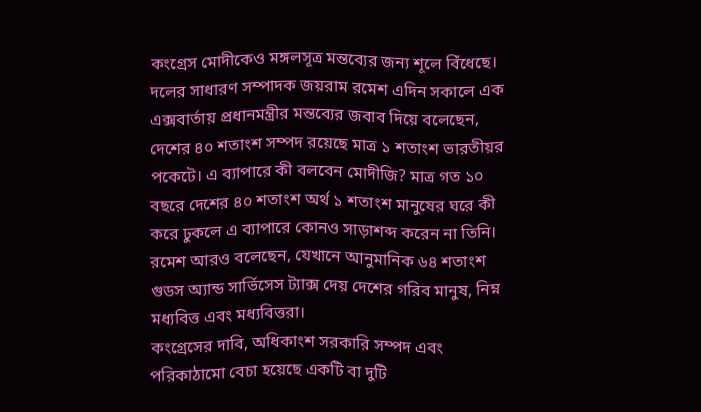কংগ্রেস মোদীকেও মঙ্গলসূত্র মন্তব্যের জন্য শূলে বিঁধেছে। দলের সাধারণ সম্পাদক জয়রাম রমেশ এদিন সকালে এক এক্সবার্তায় প্রধানমন্ত্রীর মন্তব্যের জবাব দিয়ে বলেছেন, দেশের ৪০ শতাংশ সম্পদ রয়েছে মাত্র ১ শতাংশ ভারতীয়র পকেটে। এ ব্যাপারে কী বলবেন মোদীজি? মাত্র গত ১০ বছরে দেশের ৪০ শতাংশ অর্থ ১ শতাংশ মানুষের ঘরে কী করে ঢুকলে এ ব্যাপারে কোনও সাড়াশব্দ করেন না তিনি। রমেশ আরও বলেছেন, যেখানে আনুমানিক ৬৪ শতাংশ গুডস অ্যান্ড সার্ভিসেস ট্যাক্স দেয় দেশের গরিব মানুষ, নিম্ন মধ্যবিত্ত এবং মধ্যবিত্তরা।
কংগ্রেসের দাবি, অধিকাংশ সরকারি সম্পদ এবং পরিকাঠামো বেচা হয়েছে একটি বা দুটি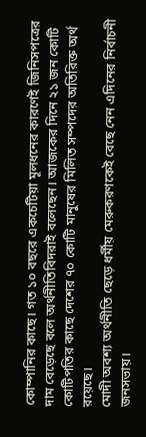কোম্পানির কাছে। গত ১০ বছরে একচেটিয়া মূলধনের কারণেই জিনিসপত্রের দাম বেড়েছে বলে অর্থনীতিবিদরাই বলেছেন। আজকের দিনে ২১ জন কোটি কোটিপতির কাছে দেশের ৭০ কোটি মানুষের মিলিত সম্পদের অতিরিক্ত অর্থ রয়েছে।
মোদী অবশ্য অর্থনীতি ছেড়ে ধর্মীয় মেরুকরণকেই বেছে নেন এদিনের নির্বাচনী জনসভায়।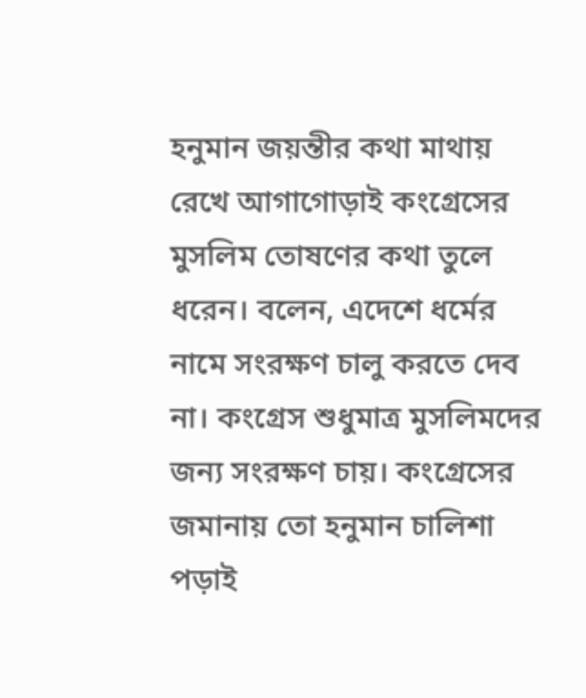হনুমান জয়ন্তীর কথা মাথায় রেখে আগাগোড়াই কংগ্রেসের মুসলিম তোষণের কথা তুলে ধরেন। বলেন, এদেশে ধর্মের নামে সংরক্ষণ চালু করতে দেব না। কংগ্রেস শুধুমাত্র মুসলিমদের জন্য সংরক্ষণ চায়। কংগ্রেসের জমানায় তো হনুমান চালিশা পড়াই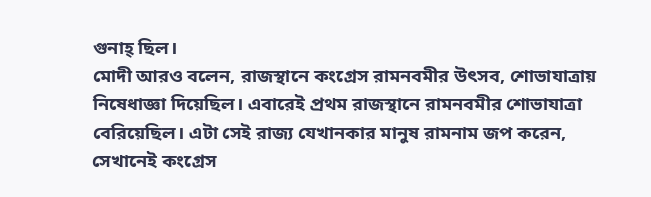গুনাহ্ ছিল।
মোদী আরও বলেন, রাজস্থানে কংগ্রেস রামনবমীর উৎসব, শোভাযাত্রায় নিষেধাজ্ঞা দিয়েছিল। এবারেই প্রথম রাজস্থানে রামনবমীর শোভাযাত্রা বেরিয়েছিল। এটা সেই রাজ্য যেখানকার মানুষ রামনাম জপ করেন, সেখানেই কংগ্রেস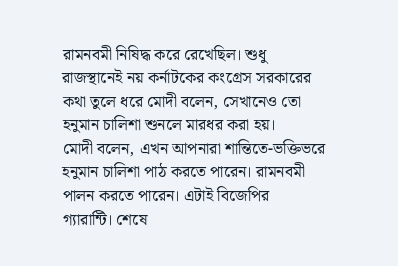রামনবমী নিষিদ্ধ করে রেখেছিল। শুধু রাজস্থানেই নয় কর্নাটকের কংগ্রেস সরকারের কথা তুলে ধরে মোদী বলেন, সেখানেও তো হনুমান চালিশা শুনলে মারধর করা হয়।
মোদী বলেন, এখন আপনারা শান্তিতে-ভক্তিভরে হনুমান চালিশা পাঠ করতে পারেন। রামনবমী পালন করতে পারেন। এটাই বিজেপির গ্যারান্টি। শেষে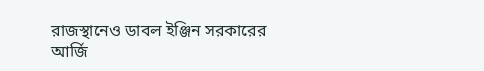রাজস্থানেও ডাবল ইঞ্জিন সরকারের আর্জি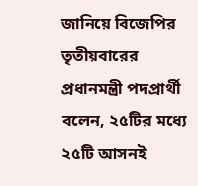জানিয়ে বিজেপির তৃতীয়বারের প্রধানমন্ত্রী পদপ্রার্থী বলেন, ২৫টির মধ্যে ২৫টি আসনই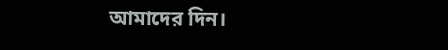আমাদের দিন।